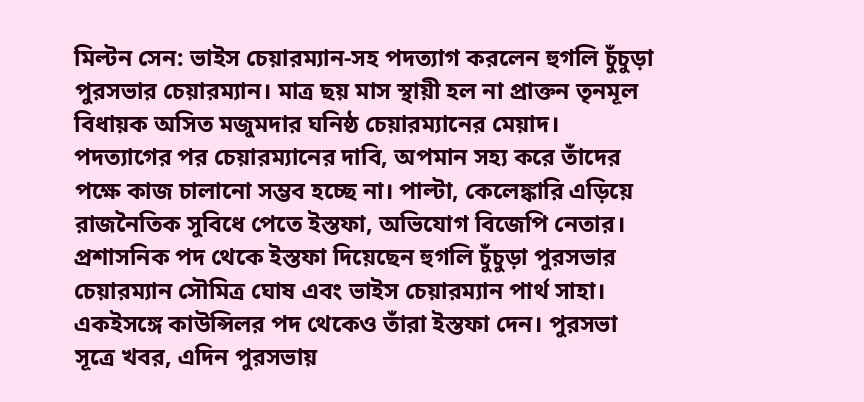মিল্টন সেন: ভাইস চেয়ারম্যান-সহ পদত্যাগ করলেন হুগলি চুঁচুড়া পুরসভার চেয়ারম্যান। মাত্র ছয় মাস স্থায়ী হল না প্রাক্তন তৃনমূল বিধায়ক অসিত মজুমদার ঘনিষ্ঠ চেয়ারম্যানের মেয়াদ। পদত্যাগের পর চেয়ারম্যানের দাবি, অপমান সহ্য করে তাঁদের পক্ষে কাজ চালানো সম্ভব হচ্ছে না। পাল্টা, কেলেঙ্কারি এড়িয়ে রাজনৈতিক সুবিধে পেতে ইস্তফা, অভিযোগ বিজেপি নেতার।
প্রশাসনিক পদ থেকে ইস্তফা দিয়েছেন হুগলি চুঁচুড়া পুরসভার চেয়ারম্যান সৌমিত্র ঘোষ এবং ভাইস চেয়ারম্যান পার্থ সাহা। একইসঙ্গে কাউন্সিলর পদ থেকেও তাঁরা ইস্তফা দেন। পুরসভা সূত্রে খবর, এদিন পুরসভায়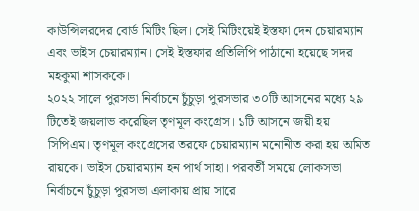কাউন্সিলরদের বোর্ড মিটিং ছিল। সেই মিটিংয়েই ইস্তফা দেন চেয়ারম্যান এবং ভাইস চেয়ারম্যান। সেই ইস্তফার প্রতিলিপি পাঠানো হয়েছে সদর মহকুমা শাসককে।
২০২২ সালে পুরসভা নির্বাচনে চুঁচুড়া পুরসভার ৩০টি আসনের মধ্যে ২৯ টিতেই জয়লাভ করেছিল তৃণমূল কংগ্রেস। ১টি আসনে জয়ী হয় সিপিএম। তৃণমূল কংগ্রেসের তরফে চেয়ারম্যান মনোনীত করা হয় অমিত রায়কে। ভাইস চেয়ারম্যান হন পার্থ সাহা। পরবর্তী সময়ে লোকসভা নির্বাচনে চুঁচুড়া পুরসভা এলাকায় প্রায় সারে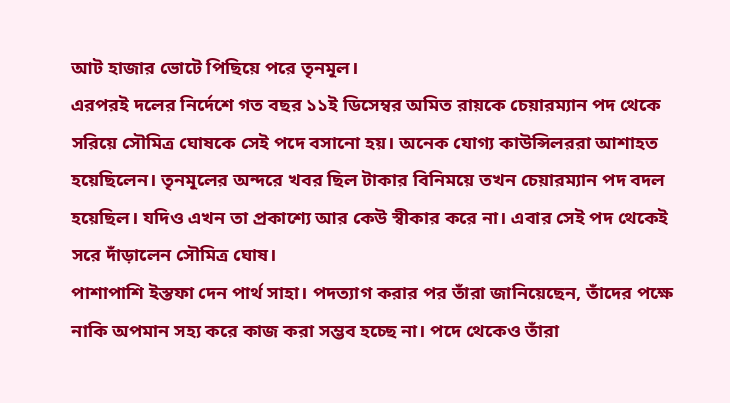আট হাজার ভোটে পিছিয়ে পরে তৃনমূল।
এরপরই দলের নির্দেশে গত বছর ১১ই ডিসেম্বর অমিত রায়কে চেয়ারম্যান পদ থেকে সরিয়ে সৌমিত্র ঘোষকে সেই পদে বসানো হয়। অনেক যোগ্য কাউন্সিলররা আশাহত হয়েছিলেন। তৃনমূলের অন্দরে খবর ছিল টাকার বিনিময়ে তখন চেয়ারম্যান পদ বদল হয়েছিল। যদিও এখন তা প্রকাশ্যে আর কেউ স্বীকার করে না। এবার সেই পদ থেকেই সরে দাঁড়ালেন সৌমিত্র ঘোষ।
পাশাপাশি ইস্তফা দেন পার্থ সাহা। পদত্যাগ করার পর তাঁরা জানিয়েছেন, তাঁদের পক্ষে নাকি অপমান সহ্য করে কাজ করা সম্ভব হচ্ছে না। পদে থেকেও তাঁরা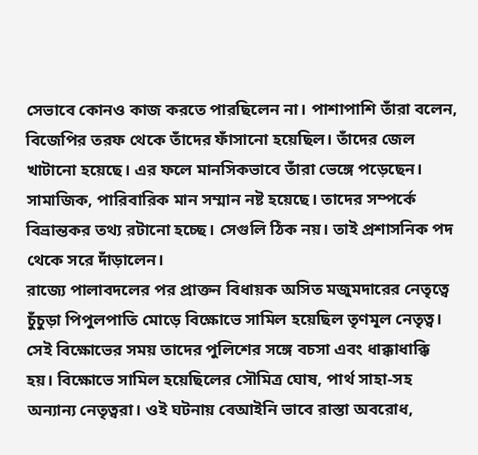সেভাবে কোনও কাজ করতে পারছিলেন না। পাশাপাশি তাঁরা বলেন, বিজেপির তরফ থেকে তাঁদের ফাঁসানো হয়েছিল। তাঁদের জেল খাটানো হয়েছে। এর ফলে মানসিকভাবে তাঁরা ভেঙ্গে পড়েছেন। সামাজিক, পারিবারিক মান সম্মান নষ্ট হয়েছে। তাদের সম্পর্কে বিভ্রান্তকর তথ্য রটানো হচ্ছে। সেগুলি ঠিক নয়। তাই প্রশাসনিক পদ থেকে সরে দাঁড়ালেন।
রাজ্যে পালাবদলের পর প্রাক্তন বিধায়ক অসিত মজুমদারের নেতৃত্বে চুঁচুড়া পিপুলপাতি মোড়ে বিক্ষোভে সামিল হয়েছিল তৃণমূল নেতৃত্ব। সেই বিক্ষোভের সময় তাদের পুলিশের সঙ্গে বচসা এবং ধাক্কাধাক্কি হয়। বিক্ষোভে সামিল হয়েছিলের সৌমিত্র ঘোষ, পার্থ সাহা-সহ অন্যান্য নেতৃত্বরা। ওই ঘটনায় বেআইনি ভাবে রাস্তা অবরোধ,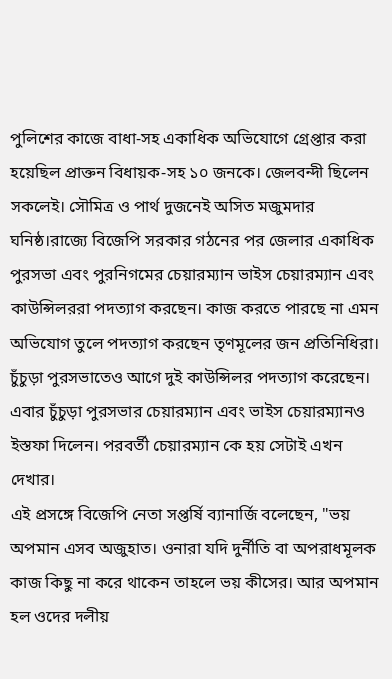পুলিশের কাজে বাধা-সহ একাধিক অভিযোগে গ্রেপ্তার করা হয়েছিল প্রাক্তন বিধায়ক-সহ ১০ জনকে। জেলবন্দী ছিলেন সকলেই। সৌমিত্র ও পার্থ দুজনেই অসিত মজুমদার ঘনিষ্ঠ।রাজ্যে বিজেপি সরকার গঠনের পর জেলার একাধিক পুরসভা এবং পুরনিগমের চেয়ারম্যান ভাইস চেয়ারম্যান এবং কাউন্সিলররা পদত্যাগ করছেন। কাজ করতে পারছে না এমন অভিযোগ তুলে পদত্যাগ করছেন তৃণমূলের জন প্রতিনিধিরা। চুঁচুড়া পুরসভাতেও আগে দুই কাউন্সিলর পদত্যাগ করেছেন। এবার চুঁচুড়া পুরসভার চেয়ারম্যান এবং ভাইস চেয়ারম্যানও ইস্তফা দিলেন। পরবর্তী চেয়ারম্যান কে হয় সেটাই এখন দেখার।
এই প্রসঙ্গে বিজেপি নেতা সপ্তর্ষি ব্যানার্জি বলেছেন, "ভয় অপমান এসব অজুহাত। ওনারা যদি দুর্নীতি বা অপরাধমূলক কাজ কিছু না করে থাকেন তাহলে ভয় কীসের। আর অপমান হল ওদের দলীয়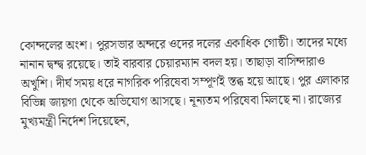কোন্দলের অংশ। পুরসভার অন্দরে ওদের দলের একাধিক গোষ্ঠী। তাদের মধ্যে নানান দ্বন্দ্ব রয়েছে। তাই বারবার চেয়ারম্যান বদল হয়। তাছাড়া বাসিন্দারাও অখুশি। দীর্ঘ সময় ধরে নাগরিক পরিষেবা সম্পূর্ণই স্তব্ধ হয়ে আছে। পুর এলাকার বিভিন্ন জায়গা থেকে অভিযোগ আসছে। নূন্যতম পরিষেবা মিলছে না। রাজ্যের মুখ্যমন্ত্রী নির্দেশ দিয়েছেন,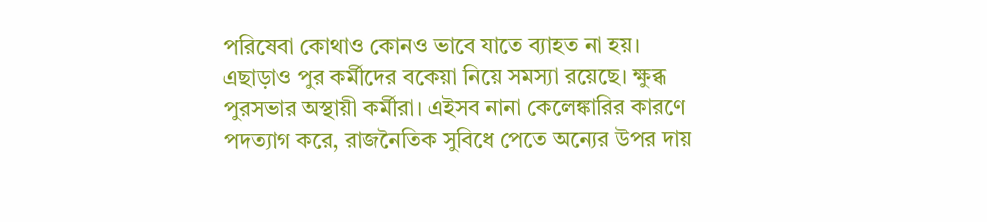পরিষেবা কোথাও কোনও ভাবে যাতে ব্যাহত না হয়। এছাড়াও পুর কর্মীদের বকেয়া নিয়ে সমস্যা রয়েছে। ক্ষুব্ধ পুরসভার অস্থায়ী কর্মীরা। এইসব নানা কেলেঙ্কারির কারণে পদত্যাগ করে, রাজনৈতিক সুবিধে পেতে অন্যের উপর দায়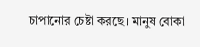চাপানোর চেষ্টা করছে। মানুষ বোকা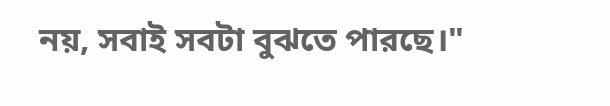নয়, সবাই সবটা বুঝতে পারছে।"